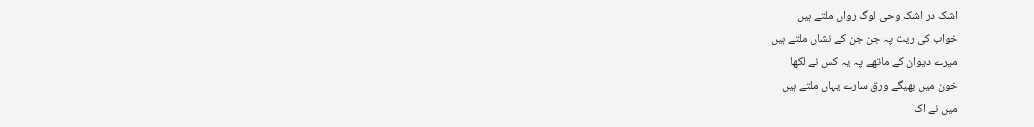اشک در اشک وحی لوگ رواں ملتے ہیں
خواب کی ریت پہ جن جن کے نشاں ملتے ہیں
میرے دیوان کے ماتھے پہ یہ کس نے لکھا
خون میں بھیگے ورق سارے یہاں ملتے ہیں
میں نے اک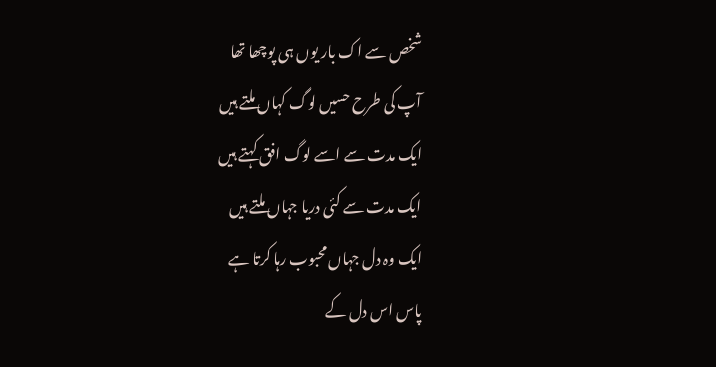شخص سے اک بار یوں ہی پوچھا تھا
آپ کی طرح حسیں لوگ کہاں ملتے ہیں
ایک مدت سے اسے لوگ افق کہتے ہیں
ایک مدت سے کئی دریا جہاں ملتے ہیں
ایک وہ دل جہاں محبوب رہا کرتا ہے
پاس اس دل کے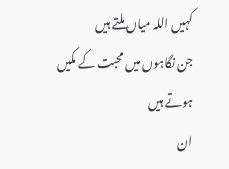کہیں اللہ میاں ملتے ہیں
جن نگاہوں میں محبت کے مکیں ہوتے ہیں
ان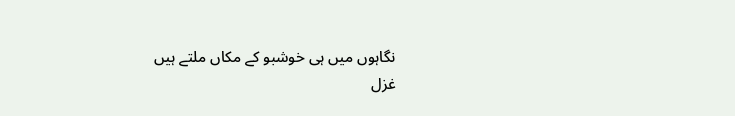نگاہوں میں ہی خوشبو کے مکاں ملتے ہیں
غزل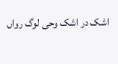اشک در اشک وحی لوگ رواں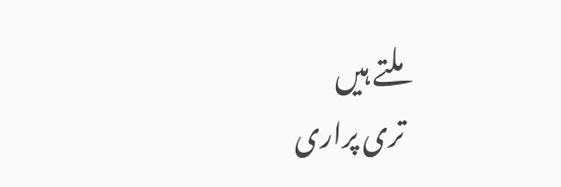ملتے ہیں
تری پراری